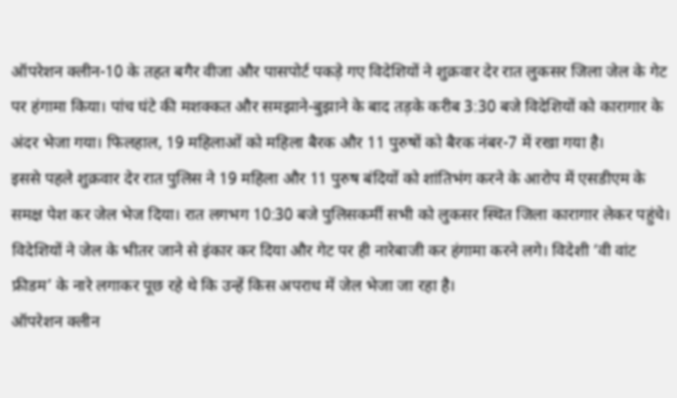ऑपरेशन क्लीन-10 के तहत बगैर वीजा और पासपोर्ट पकड़े गए विदेशियों ने शुक्रवार देर रात लुकसर जिला जेल के गेट पर हंगामा किया। पांच घंटे की मशक्कत और समझाने-बुझाने के बाद तड़के करीब 3:30 बजे विदेशियों को कारागार के अंदर भेजा गया। फिलहाल, 19 महिलाओं को महिला बैरक और 11 पुरुषों को बैरक नंबर-7 में रखा गया है।
इससे पहले शुक्रवार देर रात पुलिस ने 19 महिला और 11 पुरुष बंदियों को शांतिभंग करने के आरोप में एसडीएम के समक्ष पेश कर जेल भेज दिया। रात लगभग 10:30 बजे पुलिसकर्मी सभी को लुकसर स्थित जिला कारागार लेकर पहुंचे।
विदेशियों ने जेल के भीतर जाने से इंकार कर दिया और गेट पर ही नारेबाजी कर हंगामा करने लगे। विदेशी ‘वी वांट फ्रीडम’ के नारे लगाकर पूछ रहे थे कि उन्हें किस अपराध में जेल भेजा जा रहा है।
ऑपरेशन क्लीन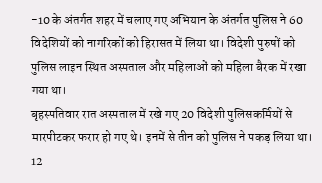-10 के अंतर्गत शहर में चलाए गए अभियान के अंतर्गत पुलिस ने 60 विदेशियों को नागरिकों को हिरासत में लिया था। विदेशी पुरुषों को पुलिस लाइन स्थित अस्पताल और महिलाओं को महिला बैरक में रखा गया था।
बृहस्पतिवार रात अस्पताल में रखे गए 20 विदेशी पुलिसकर्मियों से मारपीटकर फरार हो गए थे। इनमें से तीन को पुलिस ने पकड़ लिया था। 12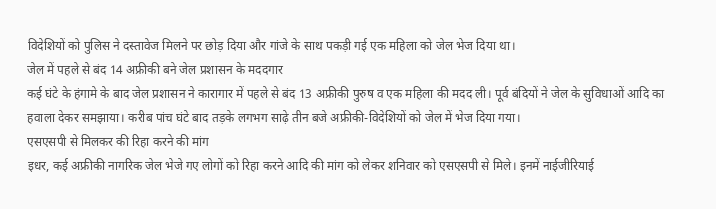विदेशियों को पुलिस ने दस्तावेज मिलने पर छोड़ दिया और गांजे के साथ पकड़ी गई एक महिला को जेल भेज दिया था।
जेल में पहले से बंद 14 अफ्रीकी बने जेल प्रशासन के मददगार
कई घंटे के हंगामे के बाद जेल प्रशासन ने कारागार में पहले से बंद 13 अफ्रीकी पुरुष व एक महिला की मदद ली। पूर्व बंदियों ने जेल के सुविधाओं आदि का हवाला देकर समझाया। करीब पांच घंटे बाद तड़के लगभग साढ़े तीन बजे अफ्रीकी-विदेशियों को जेल में भेज दिया गया।
एसएसपी से मिलकर की रिहा करने की मांग
इधर, कई अफ्रीकी नागरिक जेल भेजे गए लोगों को रिहा करने आदि की मांग को लेकर शनिवार को एसएसपी से मिले। इनमें नाईजीरियाई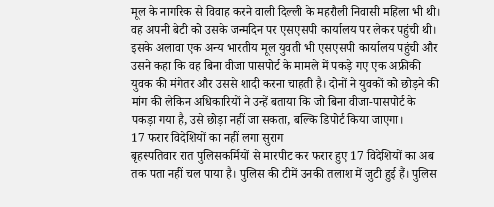मूल के नागरिक से विवाह करने वाली दिल्ली के महरौली निवासी महिला भी थी। वह अपनी बेटी को उसके जन्मदिन पर एसएसपी कार्यालय पर लेकर पहुंची थी।
इसके अलावा एक अन्य भारतीय मूल युवती भी एसएसपी कार्यालय पहुंची और उसने कहा कि वह बिना वीजा पासपोर्ट के मामले में पकड़े गए एक अफ्रीकी युवक की मंगेतर और उससे शादी करना चाहती है। दोनों ने युवकों को छोड़ने की मांग की लेकिन अधिकारियों ने उन्हें बताया कि जो बिना वीजा-पासपोर्ट के पकड़ा गया है, उसे छोड़ा नहीं जा सकता, बल्कि डिपोर्ट किया जाएगा।
17 फरार विदेशियों का नहीं लगा सुराग
बृहस्पतिवार रात पुलिसकर्मियों से मारपीट कर फरार हुए 17 विदेशियों का अब तक पता नहीं चल पाया है। पुलिस की टीमें उनकी तलाश में जुटी हुई हैं। पुलिस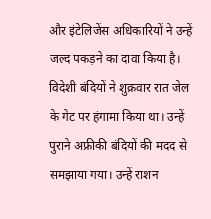और इंटेलिजेंस अधिकारियों ने उन्हें जल्द पकड़ने का दावा किया है।
विदेशी बंदियों ने शुक्रवार रात जेल के गेट पर हंगामा किया था। उन्हें पुराने अफ्रीकी बंदियों की मदद से समझाया गया। उन्हें राशन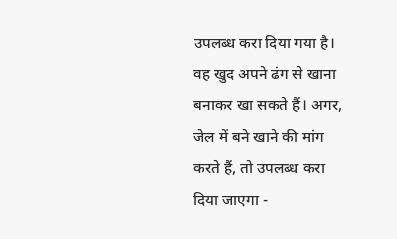उपलब्ध करा दिया गया है। वह खुद अपने ढंग से खाना बनाकर खा सकते हैं। अगर, जेल में बने खाने की मांग करते हैं, तो उपलब्ध करा दिया जाएगा -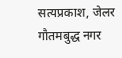सत्यप्रकाश, जेलर गौतमबुद्ध नगर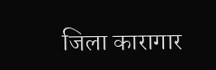जिला कारागार